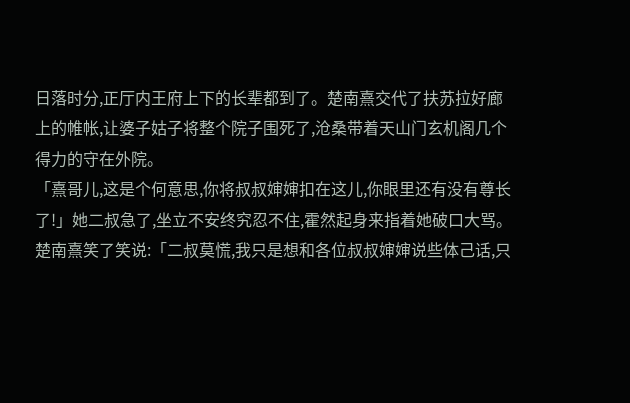日落时分,正厅内王府上下的长辈都到了。楚南熹交代了扶苏拉好廊上的帷帐,让婆子姑子将整个院子围死了,沧桑带着天山门玄机阁几个得力的守在外院。
「熹哥儿,这是个何意思,你将叔叔婶婶扣在这儿,你眼里还有没有尊长了!」她二叔急了,坐立不安终究忍不住,霍然起身来指着她破口大骂。
楚南熹笑了笑说:「二叔莫慌,我只是想和各位叔叔婶婶说些体己话,只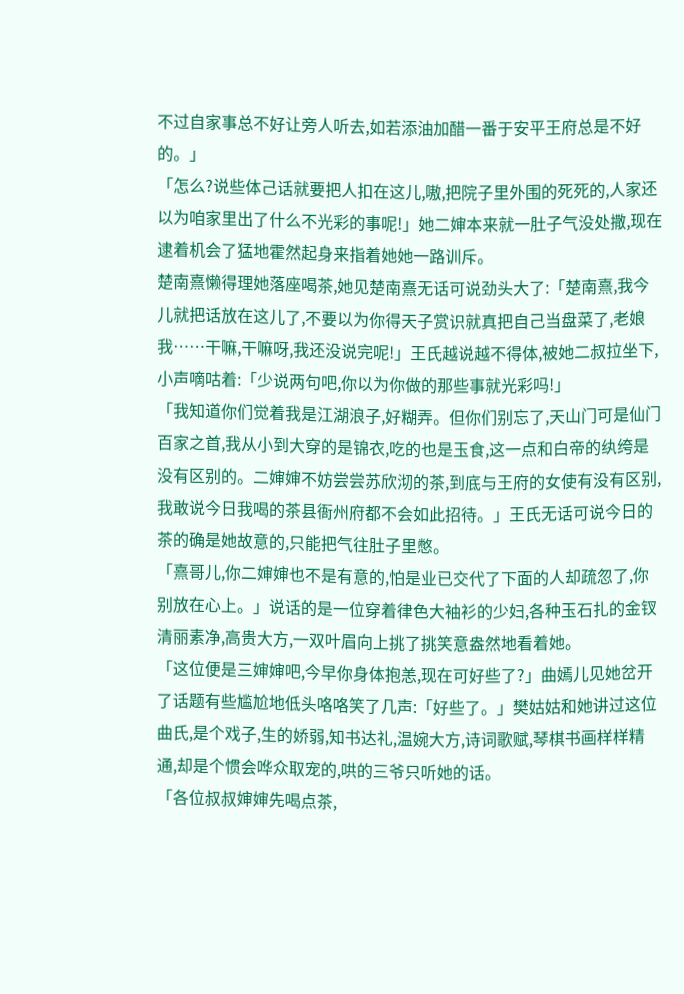不过自家事总不好让旁人听去,如若添油加醋一番于安平王府总是不好的。」
「怎么?说些体己话就要把人扣在这儿,嗷,把院子里外围的死死的,人家还以为咱家里出了什么不光彩的事呢!」她二婶本来就一肚子气没处撒,现在逮着机会了猛地霍然起身来指着她她一路训斥。
楚南熹懒得理她落座喝茶,她见楚南熹无话可说劲头大了:「楚南熹,我今儿就把话放在这儿了,不要以为你得天子赏识就真把自己当盘菜了,老娘我……干嘛,干嘛呀,我还没说完呢!」王氏越说越不得体,被她二叔拉坐下,小声嘀咕着:「少说两句吧,你以为你做的那些事就光彩吗!」
「我知道你们觉着我是江湖浪子,好糊弄。但你们别忘了,天山门可是仙门百家之首,我从小到大穿的是锦衣,吃的也是玉食,这一点和白帝的纨绔是没有区别的。二婶婶不妨尝尝苏欣沏的茶,到底与王府的女使有没有区别,我敢说今日我喝的茶县衙州府都不会如此招待。」王氏无话可说今日的茶的确是她故意的,只能把气往肚子里憋。
「熹哥儿,你二婶婶也不是有意的,怕是业已交代了下面的人却疏忽了,你别放在心上。」说话的是一位穿着律色大袖衫的少妇,各种玉石扎的金钗清丽素净,高贵大方,一双叶眉向上挑了挑笑意盎然地看着她。
「这位便是三婶婶吧,今早你身体抱恙,现在可好些了?」曲嫣儿见她岔开了话题有些尴尬地低头咯咯笑了几声:「好些了。」樊姑姑和她讲过这位曲氏,是个戏子,生的娇弱,知书达礼,温婉大方,诗词歌赋,琴棋书画样样精通,却是个惯会哗众取宠的,哄的三爷只听她的话。
「各位叔叔婶婶先喝点茶,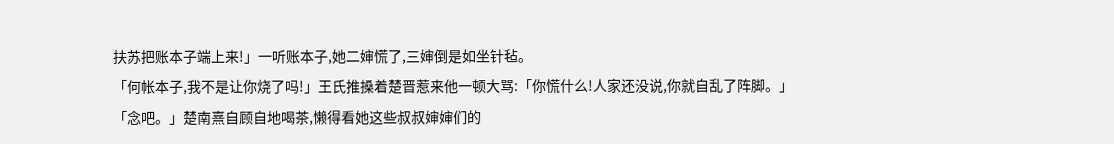扶苏把账本子端上来!」一听账本子,她二婶慌了,三婶倒是如坐针毡。
「何帐本子,我不是让你烧了吗!」王氏推搡着楚晋惹来他一顿大骂:「你慌什么!人家还没说,你就自乱了阵脚。」
「念吧。」楚南熹自顾自地喝茶,懒得看她这些叔叔婶婶们的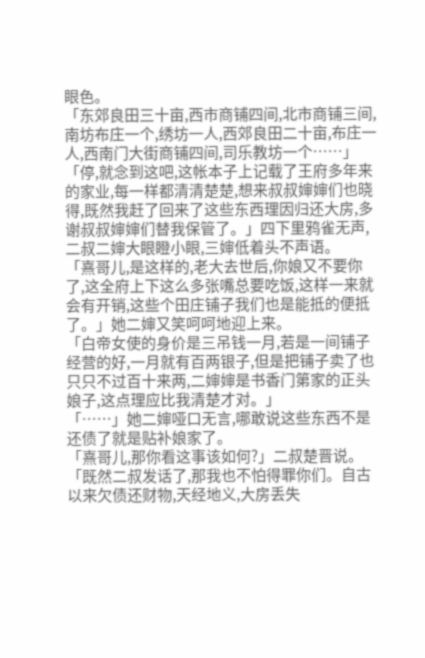眼色。
「东郊良田三十亩,西市商铺四间,北市商铺三间,南坊布庄一个,绣坊一人,西郊良田二十亩,布庄一人,西南门大街商铺四间,司乐教坊一个……」
「停,就念到这吧,这帐本子上记载了王府多年来的家业,每一样都清清楚楚,想来叔叔婶婶们也晓得,既然我赶了回来了这些东西理因归还大房,多谢叔叔婶婶们替我保管了。」四下里鸦雀无声,二叔二婶大眼瞪小眼,三婶低着头不声语。
「熹哥儿,是这样的,老大去世后,你娘又不要你了,这全府上下这么多张嘴总要吃饭,这样一来就会有开销,这些个田庄铺子我们也是能抵的便抵了。」她二婶又笑呵呵地迎上来。
「白帝女使的身价是三吊钱一月,若是一间铺子经营的好,一月就有百两银子,但是把铺子卖了也只只不过百十来两,二婶婶是书香门第家的正头娘子,这点理应比我清楚才对。」
「……」她二婶哑口无言,哪敢说这些东西不是还债了就是贴补娘家了。
「熹哥儿,那你看这事该如何?」二叔楚晋说。
「既然二叔发话了,那我也不怕得罪你们。自古以来欠债还财物,天经地义,大房丢失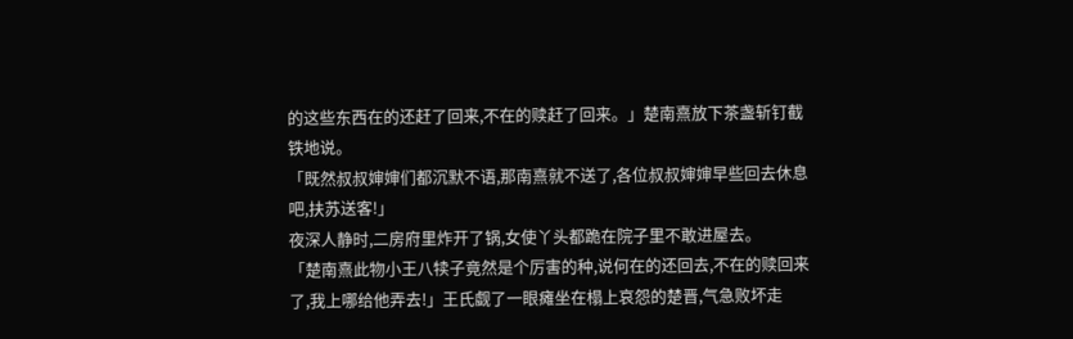的这些东西在的还赶了回来,不在的赎赶了回来。」楚南熹放下茶盏斩钉截铁地说。
「既然叔叔婶婶们都沉默不语,那南熹就不送了,各位叔叔婶婶早些回去休息吧,扶苏送客!」
夜深人静时,二房府里炸开了锅,女使丫头都跪在院子里不敢进屋去。
「楚南熹此物小王八犊子竟然是个厉害的种,说何在的还回去,不在的赎回来了,我上哪给他弄去!」王氏觑了一眼瘫坐在榻上哀怨的楚晋,气急败坏走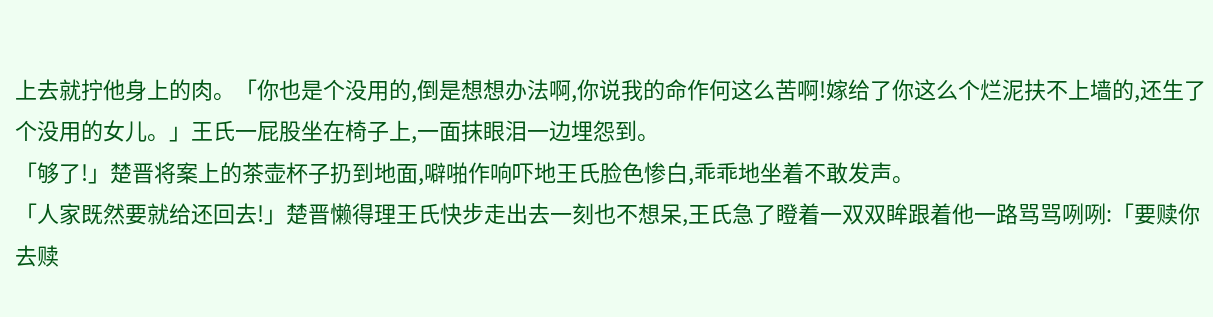上去就拧他身上的肉。「你也是个没用的,倒是想想办法啊,你说我的命作何这么苦啊!嫁给了你这么个烂泥扶不上墙的,还生了个没用的女儿。」王氏一屁股坐在椅子上,一面抹眼泪一边埋怨到。
「够了!」楚晋将案上的茶壶杯子扔到地面,噼啪作响吓地王氏脸色惨白,乖乖地坐着不敢发声。
「人家既然要就给还回去!」楚晋懒得理王氏快步走出去一刻也不想呆,王氏急了瞪着一双双眸跟着他一路骂骂咧咧:「要赎你去赎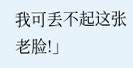我可丢不起这张老脸!」